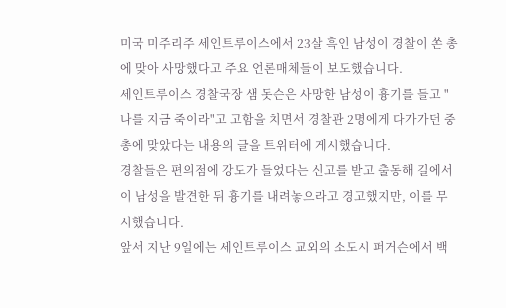미국 미주리주 세인트루이스에서 23살 흑인 남성이 경찰이 쏜 총에 맞아 사망했다고 주요 언론매체들이 보도했습니다.
세인트루이스 경찰국장 샘 돗슨은 사망한 남성이 흉기를 들고 "나를 지금 죽이라"고 고함을 치면서 경찰관 2명에게 다가가던 중 총에 맞았다는 내용의 글을 트위터에 게시했습니다.
경찰들은 편의점에 강도가 들었다는 신고를 받고 출동해 길에서 이 남성을 발견한 뒤 흉기를 내려놓으라고 경고했지만, 이를 무시했습니다.
앞서 지난 9일에는 세인트루이스 교외의 소도시 퍼거슨에서 백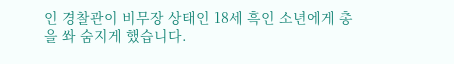인 경찰관이 비무장 상태인 18세 흑인 소년에게 총을 쏴 숨지게 했습니다.